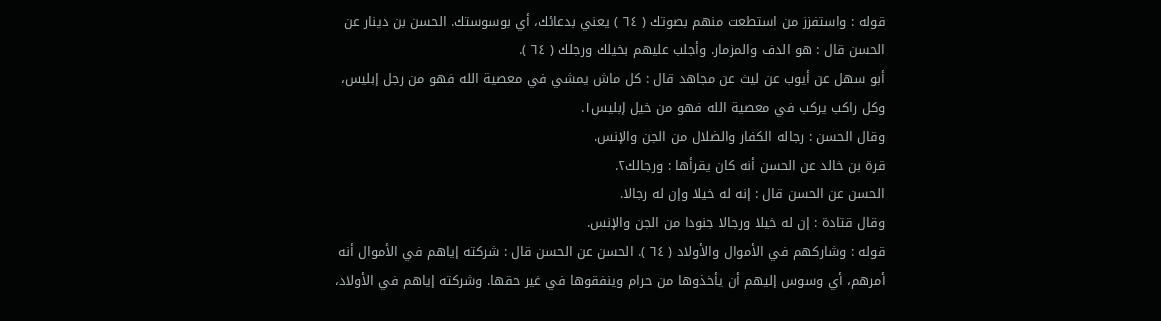قوله : واستفزز من استطعت منهم بصوتك ( ٦٤ ) يعني بدعائك، أي بوسوستك. الحسن بن دينار عن الحسن قال : هو الدف والمزمار. وأجلب عليهم بخيلك ورجلك ( ٦٤ ).
أبو سهل عن أيوب عن ليث عن مجاهد قال : كل ماش يمشي في معصية الله فهو من رجل إبليس، وكل راكب يركب في معصية الله فهو من خيل إبليس١.
وقال الحسن : رجاله الكفار والضلال من الجن والإنس.
قرة بن خالد عن الحسن أنه كان يقرأها : ورجالك٢.
الحسن عن الحسن قال : إنه له خيلا وإن له رجالا.
وقال قتادة : إن له خيلا ورجالا جنودا من الجن والإنس.
قوله : وشاركهم في الأموال والأولاد ( ٦٤ ). الحسن عن الحسن قال : شركته إياهم في الأموال أنه أمرهم، أي وسوس إليهم أن يأخذوها من حرام وينفقوها في غير حقها. وشركته إياهم في الأولاد،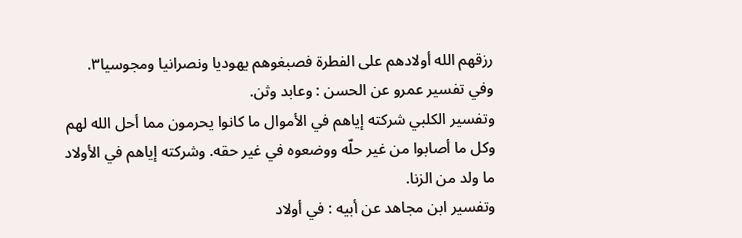رزقهم الله أولادهم على الفطرة فصبغوهم يهوديا ونصرانيا ومجوسيا٣.
وفي تفسير عمرو عن الحسن : وعابد وثن.
وتفسير الكلبي شركته إياهم في الأموال ما كانوا يحرمون مما أحل الله لهم وكل ما أصابوا من غير حلّه ووضعوه في غير حقه. وشركته إياهم في الأولاد ما ولد من الزنا.
وتفسير ابن مجاهد عن أبيه : في أولاد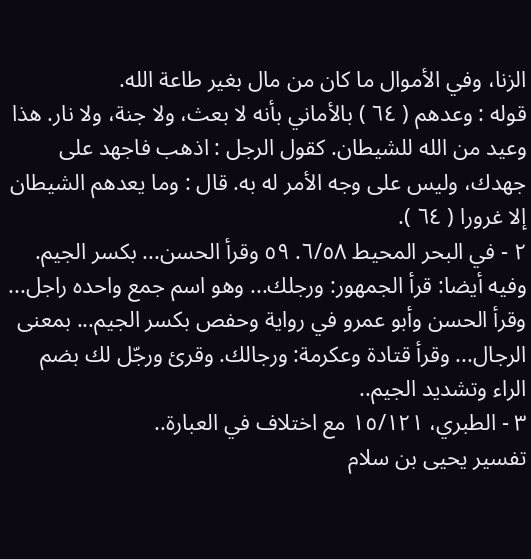الزنا، وفي الأموال ما كان من مال بغير طاعة الله.
قوله : وعدهم ( ٦٤ ) بالأماني بأنه لا بعث، ولا جنة، ولا نار. هذا وعيد من الله للشيطان. كقول الرجل : اذهب فاجهد على جهدك، وليس على وجه الأمر له به. قال : وما يعدهم الشيطان إلا غرورا ( ٦٤ ).
٢ - في البحر المحيط ٦/٥٨. ٥٩ وقرأ الحسن... بكسر الجيم. وفيه أيضا: قرأ الجمهور: ورجلك... وهو اسم جمع واحده راجل... وقرأ الحسن وأبو عمرو في رواية وحفص بكسر الجيم... بمعنى الرجال... وقرأ قتادة وعكرمة: ورجالك. وقرئ ورجّل لك بضم الراء وتشديد الجيم..
٣ - الطبري، ١٥/١٢١ مع اختلاف في العبارة..
تفسير يحيى بن سلام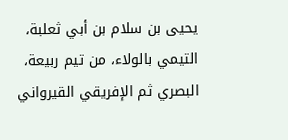يحيى بن سلام بن أبي ثعلبة، التيمي بالولاء، من تيم ربيعة، البصري ثم الإفريقي القيرواني